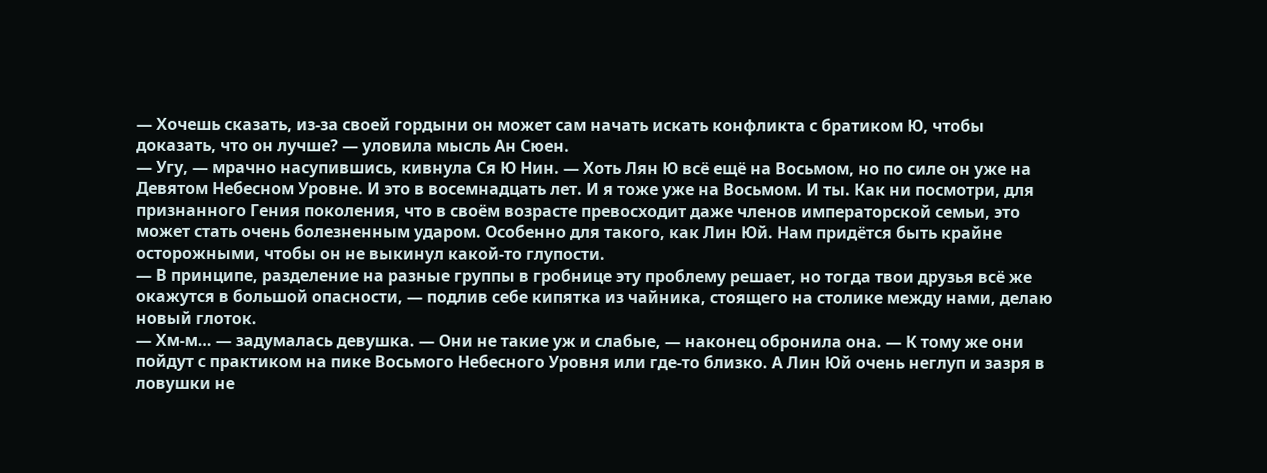— Хочешь сказать, из-за своей гордыни он может сам начать искать конфликта с братиком Ю, чтобы доказать, что он лучше? — уловила мысль Ан Сюен.
— Угу, — мрачно насупившись, кивнула Ся Ю Нин. — Хоть Лян Ю всё ещё на Восьмом, но по силе он уже на Девятом Небесном Уровне. И это в восемнадцать лет. И я тоже уже на Восьмом. И ты. Как ни посмотри, для признанного Гения поколения, что в своём возрасте превосходит даже членов императорской семьи, это может стать очень болезненным ударом. Особенно для такого, как Лин Юй. Нам придётся быть крайне осторожными, чтобы он не выкинул какой-то глупости.
— В принципе, разделение на разные группы в гробнице эту проблему решает, но тогда твои друзья всё же окажутся в большой опасности, — подлив себе кипятка из чайника, стоящего на столике между нами, делаю новый глоток.
— Хм-м… — задумалась девушка. — Они не такие уж и слабые, — наконец обронила она. — К тому же они пойдут с практиком на пике Восьмого Небесного Уровня или где-то близко. А Лин Юй очень неглуп и зазря в ловушки не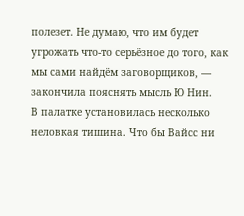полезет. Не думаю, что им будет угрожать что-то серьёзное до того, как мы сами найдём заговорщиков, — закончила пояснять мысль Ю Нин.
В палатке установилась несколько неловкая тишина. Что бы Вайсс ни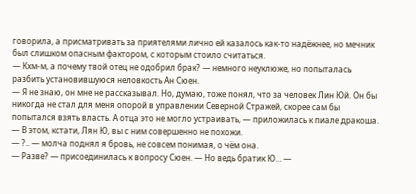говорила, а присматривать за приятелями лично ей казалось как-то надёжнее, но мечник был слишком опасным фактором, с которым стоило считаться.
— Кхм-м, а почему твой отец не одобрил брак? — немного неуклюже, но попыталась разбить установившуюся неловкость Ан Сюен.
— Я не знаю, он мне не рассказывал. Но, думаю, тоже понял, что за человек Лин Юй. Он бы никогда не стал для меня опорой в управлении Северной Стражей, скорее сам бы попытался взять власть. А отца это не могло устраивать, — приложилась к пиале дракоша. — В этом, кстати, Лян Ю, вы с ним совершенно не похожи.
— ?.. — молча поднял я бровь, не совсем понимая, о чём она.
— Разве? — присоединилась к вопросу Сюен. — Но ведь братик Ю… —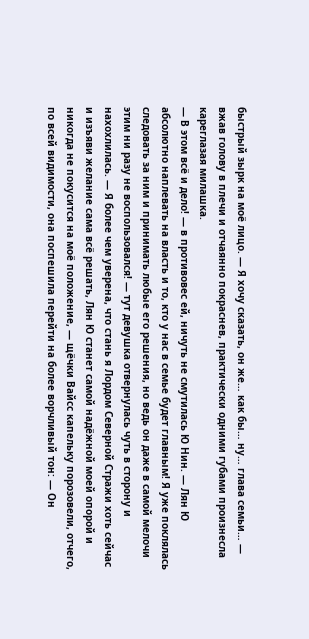быстрый зырк на моё лицо. — Я хочу сказать, он же… как бы… ну… глава семьи… — вжав голову в плечи и отчаянно покраснев, практически одними губами произнесла кареглазая милашка.
— В этом всё и дело! — в противовес ей, ничуть не смутилась Ю Нин. — Лян Ю абсолютно наплевать на власть и то, кто у нас в семье будет главным! Я уже поклялась следовать за ним и принимать любые его решения, но ведь он даже в самой мелочи этим ни разу не воспользовался! — тут девушка отвернулась чуть в сторону и нахохлилась. — Я более чем уверена, что стань я Лордом Северной Стражи хоть сейчас и изъяви желание сама всё решать, Лян Ю станет самой надёжной моей опорой и никогда не покусится на моё положение, — щёчки Вайсс капельку порозовели, отчего, по всей видимости, она поспешила перейти на более ворчливый тон: — Он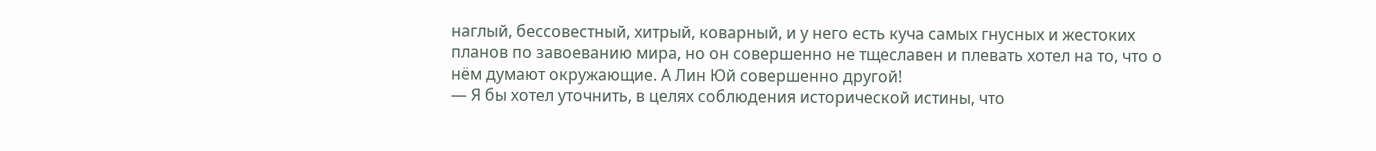наглый, бессовестный, хитрый, коварный, и у него есть куча самых гнусных и жестоких планов по завоеванию мира, но он совершенно не тщеславен и плевать хотел на то, что о нём думают окружающие. А Лин Юй совершенно другой!
— Я бы хотел уточнить, в целях соблюдения исторической истины, что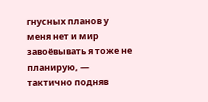гнусных планов у меня нет и мир завоёвывать я тоже не планирую, — тактично подняв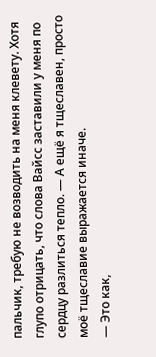пальчик, требую не возводить на меня клевету. Хотя глупо отрицать, что слова Вайсс заставили у меня по сердцу разлиться тепло. — А ещё я тщеславен, просто моё тщеславие выражается иначе.
— Это как,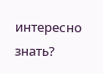интересно знать?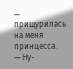— прищурилась на меня принцесса.
— Ну-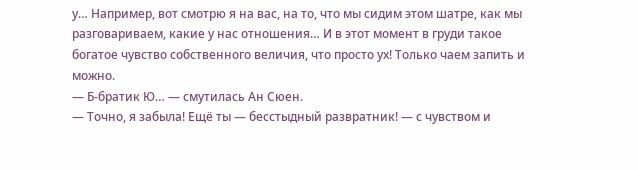у… Например, вот смотрю я на вас, на то, что мы сидим этом шатре, как мы разговариваем, какие у нас отношения… И в этот момент в груди такое богатое чувство собственного величия, что просто ух! Только чаем запить и можно.
— Б-братик Ю… — смутилась Ан Сюен.
— Точно, я забыла! Ещё ты — бесстыдный развратник! — с чувством и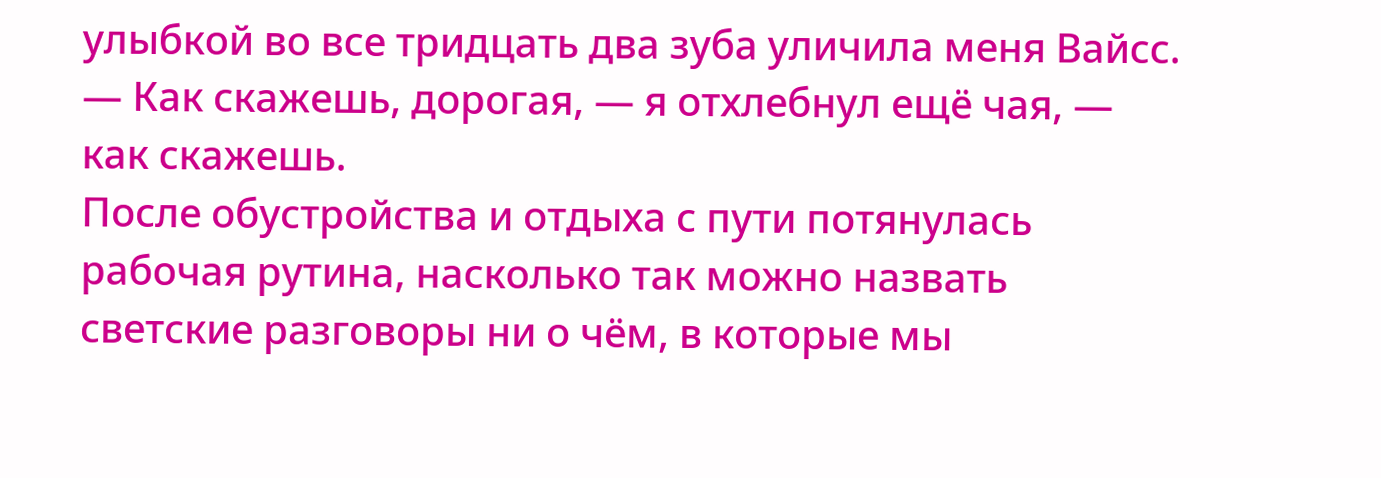улыбкой во все тридцать два зуба уличила меня Вайсс.
— Как скажешь, дорогая, — я отхлебнул ещё чая, — как скажешь.
После обустройства и отдыха с пути потянулась рабочая рутина, насколько так можно назвать светские разговоры ни о чём, в которые мы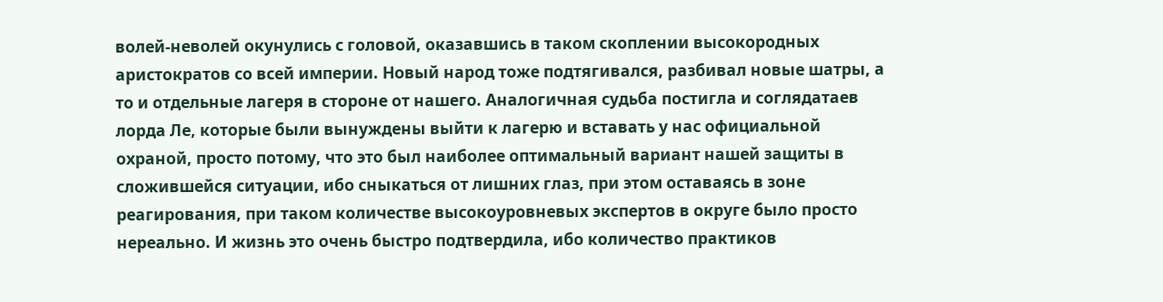волей-неволей окунулись с головой, оказавшись в таком скоплении высокородных аристократов со всей империи. Новый народ тоже подтягивался, разбивал новые шатры, а то и отдельные лагеря в стороне от нашего. Аналогичная судьба постигла и соглядатаев лорда Ле, которые были вынуждены выйти к лагерю и вставать у нас официальной охраной, просто потому, что это был наиболее оптимальный вариант нашей защиты в сложившейся ситуации, ибо сныкаться от лишних глаз, при этом оставаясь в зоне реагирования, при таком количестве высокоуровневых экспертов в округе было просто нереально. И жизнь это очень быстро подтвердила, ибо количество практиков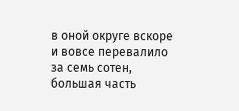в оной округе вскоре и вовсе перевалило за семь сотен, большая часть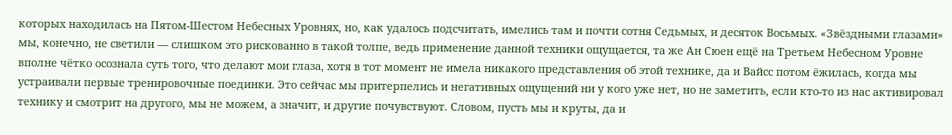которых находилась на Пятом-Шестом Небесных Уровнях, но, как удалось подсчитать, имелись там и почти сотня Седьмых, и десяток Восьмых. «Звёздными глазами» мы, конечно, не светили — слишком это рискованно в такой толпе, ведь применение данной техники ощущается, та же Ан Сюен ещё на Третьем Небесном Уровне вполне чётко осознала суть того, что делают мои глаза, хотя в тот момент не имела никакого представления об этой технике, да и Вайсс потом ёжилась, когда мы устраивали первые тренировочные поединки. Это сейчас мы притерпелись и негативных ощущений ни у кого уже нет, но не заметить, если кто-то из нас активировал технику и смотрит на другого, мы не можем, а значит, и другие почувствуют. Словом, пусть мы и круты, да и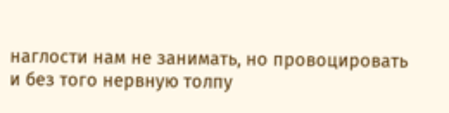наглости нам не занимать, но провоцировать и без того нервную толпу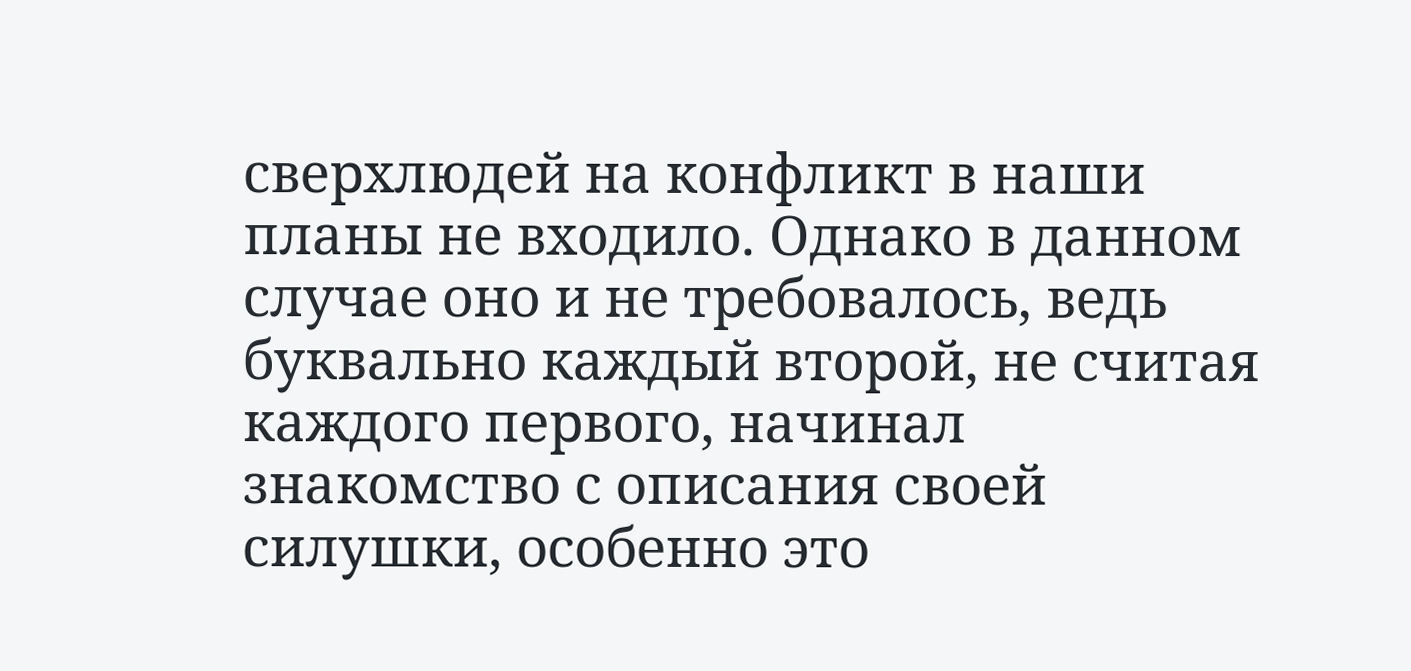сверхлюдей на конфликт в наши планы не входило. Однако в данном случае оно и не требовалось, ведь буквально каждый второй, не считая каждого первого, начинал знакомство с описания своей силушки, особенно это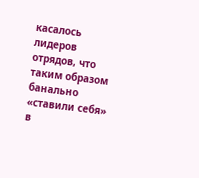касалось лидеров отрядов, что таким образом банально «ставили себя» в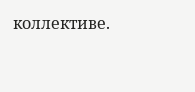коллективе.